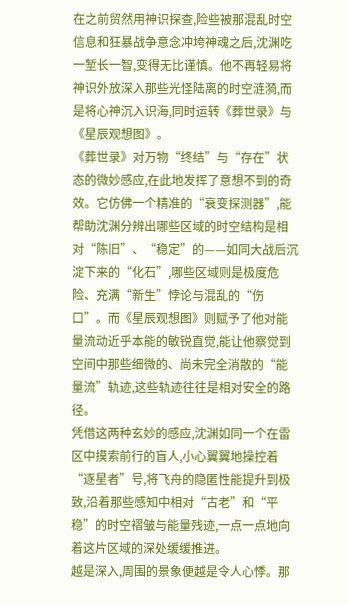在之前贸然用神识探查,险些被那混乱时空信息和狂暴战争意念冲垮神魂之后,沈渊吃一堑长一智,变得无比谨慎。他不再轻易将神识外放深入那些光怪陆离的时空涟漪,而是将心神沉入识海,同时运转《葬世录》与《星辰观想图》。
《葬世录》对万物“终结”与“存在”状态的微妙感应,在此地发挥了意想不到的奇效。它仿佛一个精准的“衰变探测器”,能帮助沈渊分辨出哪些区域的时空结构是相对“陈旧”、“稳定”的——如同大战后沉淀下来的“化石”,哪些区域则是极度危险、充满“新生”悖论与混乱的“伤口”。而《星辰观想图》则赋予了他对能量流动近乎本能的敏锐直觉,能让他察觉到空间中那些细微的、尚未完全消散的“能量流”轨迹,这些轨迹往往是相对安全的路径。
凭借这两种玄妙的感应,沈渊如同一个在雷区中摸索前行的盲人,小心翼翼地操控着“逐星者”号,将飞舟的隐匿性能提升到极致,沿着那些感知中相对“古老”和“平稳”的时空褶皱与能量残迹,一点一点地向着这片区域的深处缓缓推进。
越是深入,周围的景象便越是令人心悸。那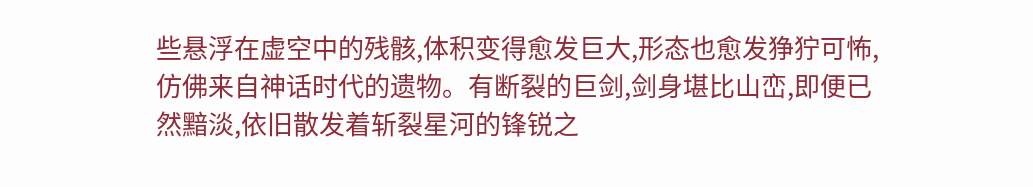些悬浮在虚空中的残骸,体积变得愈发巨大,形态也愈发狰狞可怖,仿佛来自神话时代的遗物。有断裂的巨剑,剑身堪比山峦,即便已然黯淡,依旧散发着斩裂星河的锋锐之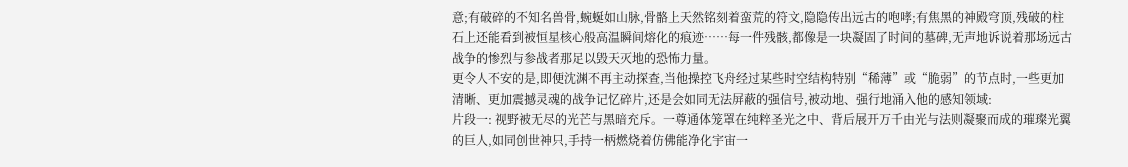意;有破碎的不知名兽骨,蜿蜒如山脉,骨骼上天然铭刻着蛮荒的符文,隐隐传出远古的咆哮;有焦黑的神殿穹顶,残破的柱石上还能看到被恒星核心般高温瞬间熔化的痕迹……每一件残骸,都像是一块凝固了时间的墓碑,无声地诉说着那场远古战争的惨烈与参战者那足以毁天灭地的恐怖力量。
更令人不安的是,即便沈渊不再主动探查,当他操控飞舟经过某些时空结构特别“稀薄”或“脆弱”的节点时,一些更加清晰、更加震撼灵魂的战争记忆碎片,还是会如同无法屏蔽的强信号,被动地、强行地涌入他的感知领域:
片段一: 视野被无尽的光芒与黑暗充斥。一尊通体笼罩在纯粹圣光之中、背后展开万千由光与法则凝聚而成的璀璨光翼的巨人,如同创世神只,手持一柄燃烧着仿佛能净化宇宙一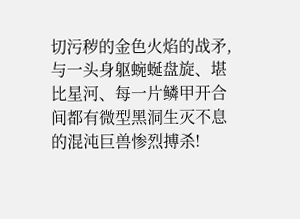切污秽的金色火焰的战矛,与一头身躯蜿蜒盘旋、堪比星河、每一片鳞甲开合间都有微型黑洞生灭不息的混沌巨兽惨烈搏杀!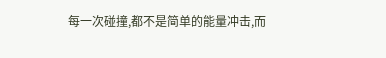每一次碰撞,都不是简单的能量冲击,而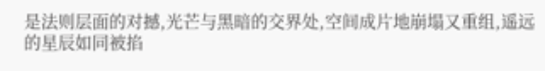是法则层面的对撼,光芒与黑暗的交界处,空间成片地崩塌又重组,遥远的星辰如同被掐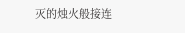灭的烛火般接连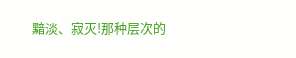黯淡、寂灭!那种层次的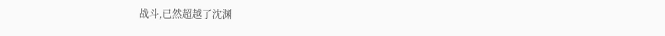战斗,已然超越了沈渊